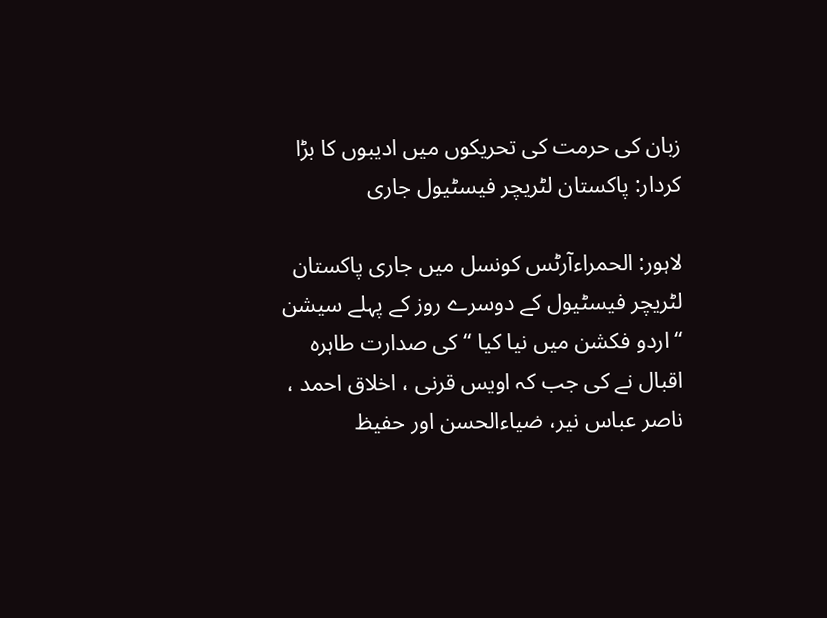زبان کی حرمت کی تحریکوں میں ادیبوں کا بڑا کردار: پاکستان لٹریچر فیسٹیول جاری

لاہور: الحمراءآرٹس کونسل میں جاری پاکستان لٹریچر فیسٹیول کے دوسرے روز کے پہلے سیشن “اردو فکشن میں نیا کیا “کی صدارت طاہرہ اقبال نے کی جب کہ اویس قرنی ، اخلاق احمد ، ناصر عباس نیر، ضیاءالحسن اور حفیظ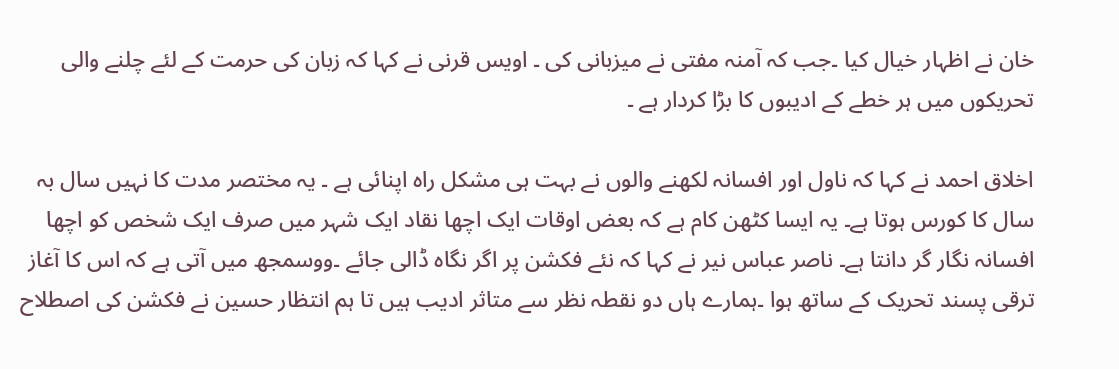خان نے اظہار خیال کیا ۔جب کہ آمنہ مفتی نے میزبانی کی ۔ اویس قرنی نے کہا کہ زبان کی حرمت کے لئے چلنے والی تحریکوں میں ہر خطے کے ادیبوں کا بڑا کردار ہے ۔

اخلاق احمد نے کہا کہ ناول اور افسانہ لکھنے والوں نے بہت ہی مشکل راہ اپنائی ہے ۔ یہ مختصر مدت کا نہیں سال بہ سال کا کورس ہوتا ہے۔ یہ ایسا کٹھن کام ہے کہ بعض اوقات ایک اچھا نقاد ایک شہر میں صرف ایک شخص کو اچھا افسانہ نگار گر دانتا ہے۔ ناصر عباس نیر نے کہا کہ نئے فکشن پر اگر نگاہ ڈالی جائے ۔ووسمجھ میں آتی ہے کہ اس کا آغاز ترقی پسند تحریک کے ساتھ ہوا ۔ہمارے ہاں دو نقطہ نظر سے متاثر ادیب ہیں تا ہم انتظار حسین نے فکشن کی اصطلاح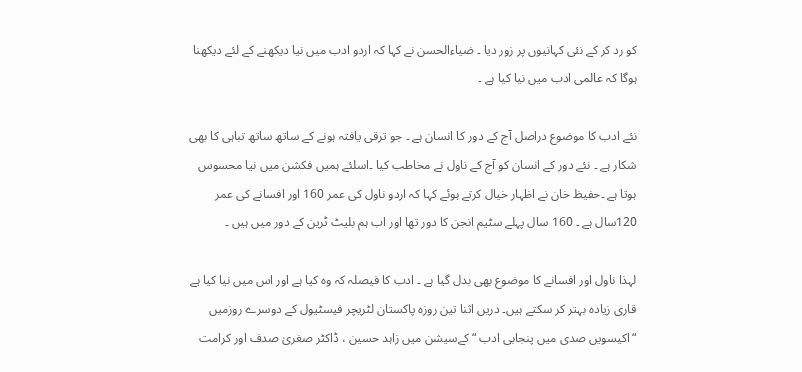کو رد کر کے نئی کہانیوں پر زور دیا ۔ ضیاءالحسن نے کہا کہ اردو ادب میں نیا دیکھنے کے لئے دیکھنا ہوگا کہ عالمی ادب میں نیا کیا ہے ۔

نئے ادب کا موضوع دراصل آج کے دور کا انسان ہے ۔ جو ترقی یافتہ ہونے کے ساتھ ساتھ تباہی کا بھی شکار ہے ۔ نئے دور کے انسان کو آج کے ناول نے مخاطب کیا ۔اسلئے ہمیں فکشن میں نیا محسوس ہوتا ہے ۔حفیظ خان نے اظہار خیال کرتے ہوئے کہا کہ اردو ناول کی عمر 160 اور افسانے کی عمر 120سال ہے ۔ 160 سال پہلے سٹیم انجن کا دور تھا اور اب ہم بلیٹ ٹرین کے دور میں ہیں ۔

لہذا ناول اور افسانے کا موضوع بھی بدل گیا ہے ۔ ادب کا فیصلہ کہ وہ کیا ہے اور اس میں نیا کیا ہے قاری زیادہ بہتر کر سکتے ہیں۔ دریں اثنا تین روزہ پاکستان لٹریچر فیسٹیول کے دوسرے روزمیں “اکیسویں صدی میں پنجابی ادب “کےسیشن میں زاہد حسین ، ڈاکٹر صغریٰ صدف اور کرامت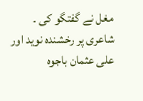مغل نے گفتگو کی ۔ شاعری پر رخشندہ نوید اور علی عثمان باجوہ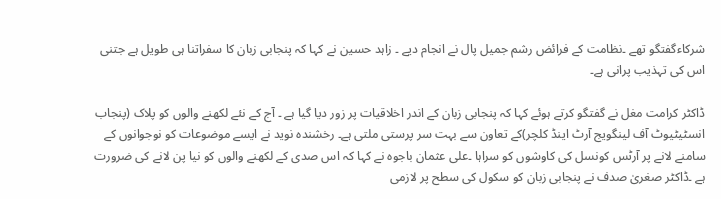شرکاءگفتگو تھے ۔نظامت کے فرائض رشم جمیل پال نے انجام دیے ۔ زاہد حسین نے کہا کہ پنجابی زبان کا سفراتنا ہی طویل ہے جتنی اس کی تہذیب پرانی ہے۔

ڈاکٹر کرامت مغل نے گفتگو کرتے ہوئے کہا کہ پنجابی زبان کے اندر اخلاقیات پر زور دیا گیا ہے ۔ آج کے نئے لکھنے والوں کو پلاک (پنجاب انسٹیٹیوٹ آف لینگویج آرٹ اینڈ کلچر)کے تعاون سے بہت سر پرستی ملتی ہے۔ رخشندہ نوید نے ایسے موضوعات کو نوجوانوں کے سامنے لانے پر آرٹس کونسل کی کاوشوں کو سراہا ۔علی عثمان باجوہ نے کہا کہ اس صدی کے لکھنے والوں کو نیا پن لانے کی ضرورت ہے ۔ڈاکٹر صغریٰ صدف نے پنجابی زبان کو سکول کی سطح پر لازمی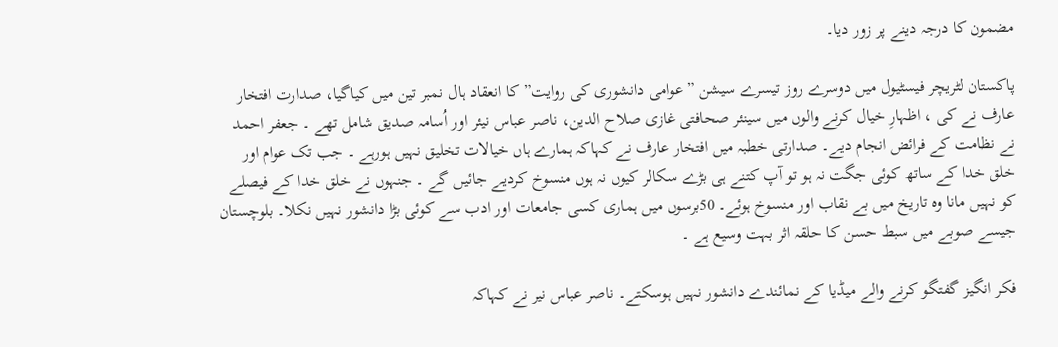مضمون کا درجہ دینے پر زور دیا۔

پاکستان لٹریچر فیسٹیول میں دوسرے روز تیسرے سیشن ” عوامی دانشوری کی روایت” کا انعقاد ہال نمبر تین میں کیاگیا، صدارت افتخار عارف نے کی ، اظہارِ خیال کرنے والوں میں سینئر صحافتی غازی صلاح الدین، ناصر عباس نیئر اور اُسامہ صدیق شامل تھے ۔ جعفر احمد نے نظامت کے فرائض انجام دیے۔ صدارتی خطبہ میں افتخار عارف نے کہاکہ ہمارے ہاں خیالات تخلیق نہیں ہورہے ۔ جب تک عوام اور خلق خدا کے ساتھ کوئی جگت نہ ہو تو آپ کتنے ہی بڑے سکالر کیوں نہ ہوں منسوخ کردیے جائیں گے ۔ جنہوں نے خلق خدا کے فیصلے کو نہیں مانا وہ تاریخ میں بے نقاب اور منسوخ ہوئے۔ 50برسوں میں ہماری کسی جامعات اور ادب سے کوئی بڑا دانشور نہیں نکلا۔ بلوچستان جیسے صوبے میں سبط حسن کا حلقہ اثر بہت وسیع ہے ۔

فکر انگیز گفتگو کرنے والے میڈیا کے نمائندے دانشور نہیں ہوسکتے۔ ناصر عباس نیر نے کہاکہ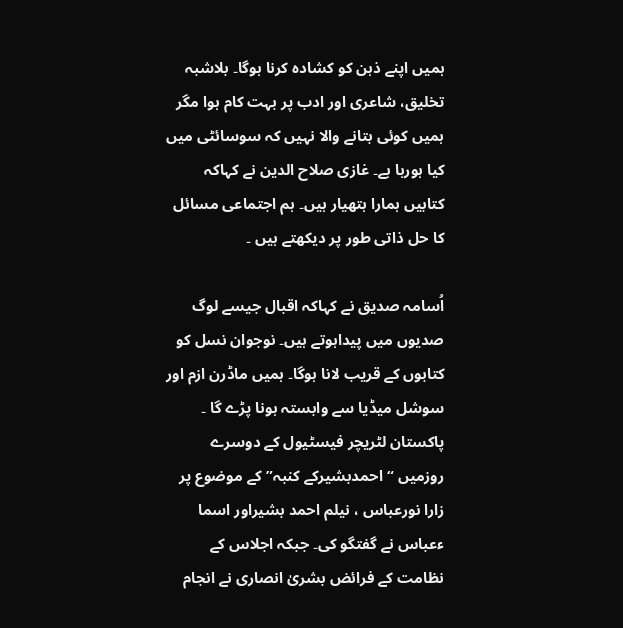ہمیں اپنے ذہن کو کشادہ کرنا ہوگا۔ بلاشبہ تخلیق، شاعری اور ادب پر بہت کام ہوا مگر ہمیں کوئی بتانے والا نہیں کہ سوسائٹی میں کیا ہورہا ہے۔ غازی صلاح الدین نے کہاکہ کتابیں ہمارا ہتھیار ہیں۔ ہم اجتماعی مسائل کا حل ذاتی طور پر دیکھتے ہیں ۔

اُسامہ صدیق نے کہاکہ اقبال جیسے لوگ صدیوں میں پیداہوتے ہیں۔ نوجوان نسل کو کتابوں کے قریب لانا ہوگا۔ ہمیں ماڈرن ازم اور سوشل میڈیا سے وابستہ ہونا پڑے گا ۔ پاکستان لٹریچر فیسٹیول کے دوسرے روزمیں “احمدبشیرکے کنبہ”کے موضوع پر زارا نورعباس ، نیلم احمد بشیراور اسما ءعباس نے گفتگو کی۔ جبکہ اجلاس کے نظامت کے فرائض بشریٰ انصاری نے انجام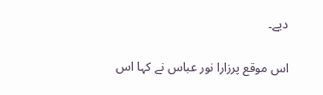دیے۔

اس موقع پرزارا نور عباس نے کہا اس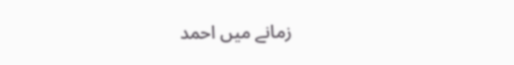زمانے میں احمد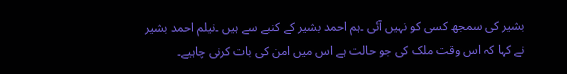بشیر کی سمجھ کسی کو نہیں آئی ۔ہم احمد بشیر کے کنبے سے ہیں ۔نیلم احمد بشیر نے کہا کہ اس وقت ملک کی جو حالت ہے اس میں امن کی بات کرنی چاہیے۔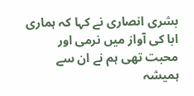بشری انصاری نے کہا کہ ہماری ابا کی آواز میں نرمی اور محبت تھی ہم نے ان سے ہمیشہ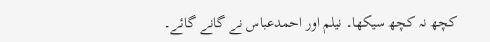کچھ نہ کچھ سیکھا۔ نیلم اور احمدعباس نے گانے گائے۔